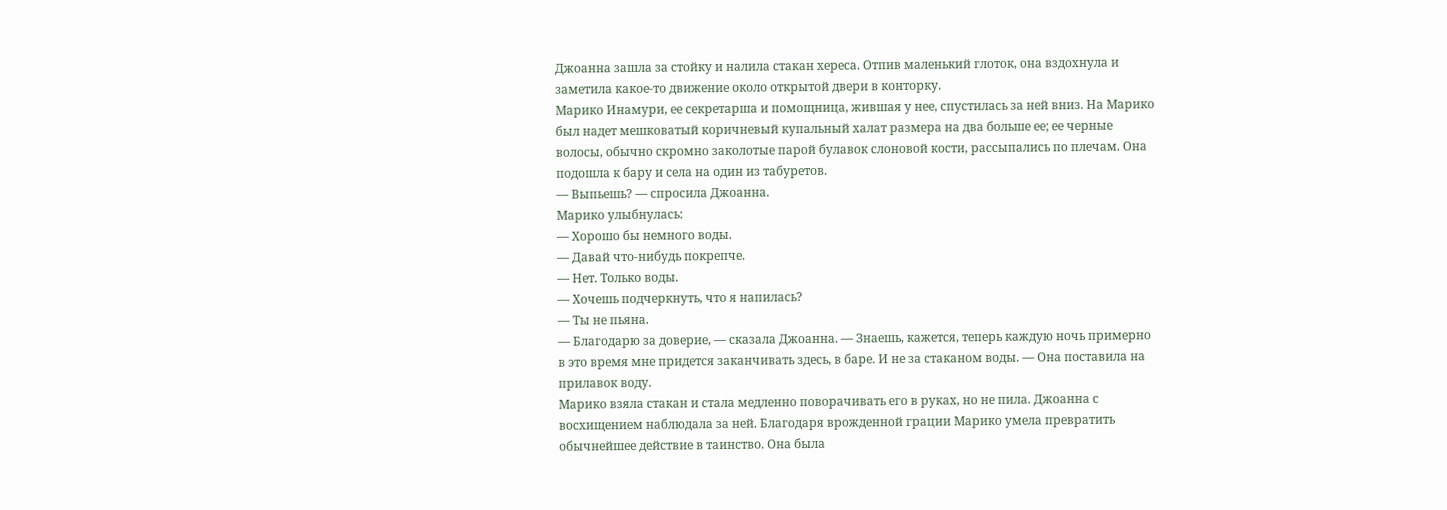Джоанна зашла за стойку и налила стакан хереса. Отпив маленький глоток, она вздохнула и заметила какое-то движение около открытой двери в конторку.
Марико Инамури, ее секретарша и помощница, жившая у нее, спустилась за ней вниз. На Марико был надет мешковатый коричневый купальный халат размера на два больше ее; ее черные волосы, обычно скромно заколотые парой булавок слоновой кости, рассыпались по плечам. Она подошла к бару и села на один из табуретов.
— Выпьешь? — спросила Джоанна.
Марико улыбнулась:
— Хорошо бы немного воды.
— Давай что-нибудь покрепче.
— Нет. Только воды.
— Хочешь подчеркнуть, что я напилась?
— Ты не пьяна.
— Благодарю за доверие, — сказала Джоанна. — Знаешь, кажется, теперь каждую ночь примерно в это время мне придется заканчивать здесь, в баре. И не за стаканом воды. — Она поставила на прилавок воду.
Марико взяла стакан и стала медленно поворачивать его в руках, но не пила. Джоанна с восхищением наблюдала за ней. Благодаря врожденной грации Марико умела превратить обычнейшее действие в таинство. Она была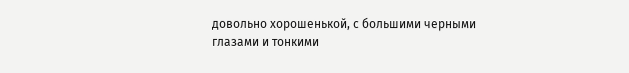довольно хорошенькой, с большими черными глазами и тонкими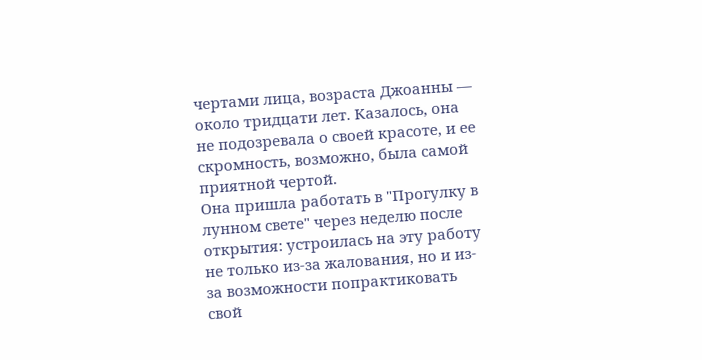чертами лица, возраста Джоанны — около тридцати лет. Казалось, она не подозревала о своей красоте, и ее скромность, возможно, была самой приятной чертой.
Она пришла работать в "Прогулку в лунном свете" через неделю после открытия: устроилась на эту работу не только из-за жалования, но и из-за возможности попрактиковать свой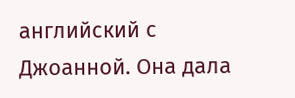английский с Джоанной. Она дала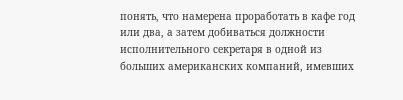понять, что намерена проработать в кафе год или два, а затем добиваться должности исполнительного секретаря в одной из больших американских компаний, имевших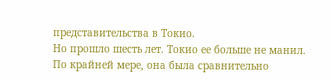представительства в Токио.
Но прошло шесть лет. Токио ее больше не манил. По крайней мере, она была сравнительно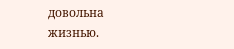довольна жизнью.